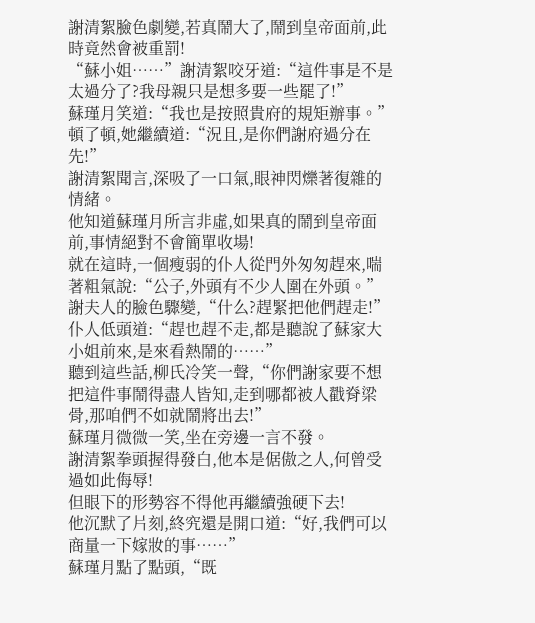謝清絮臉色劇變,若真鬧大了,鬧到皇帝面前,此時竟然會被重罰!
“蘇小姐……”謝清絮咬牙道:“這件事是不是太過分了?我母親只是想多要一些罷了!”
蘇瑾月笑道:“我也是按照貴府的規矩辦事。”頓了頓,她繼續道:“況且,是你們謝府過分在先!”
謝清絮聞言,深吸了一口氣,眼神閃爍著復雜的情緒。
他知道蘇瑾月所言非虛,如果真的鬧到皇帝面前,事情絕對不會簡單收場!
就在這時,一個瘦弱的仆人從門外匆匆趕來,喘著粗氣說:“公子,外頭有不少人圍在外頭。”
謝夫人的臉色驟變,“什么?趕緊把他們趕走!”
仆人低頭道:“趕也趕不走,都是聽說了蘇家大小姐前來,是來看熱鬧的……”
聽到這些話,柳氏冷笑一聲,“你們謝家要不想把這件事鬧得盡人皆知,走到哪都被人戳脊梁骨,那咱們不如就鬧將出去!”
蘇瑾月微微一笑,坐在旁邊一言不發。
謝清絮拳頭握得發白,他本是倨傲之人,何曾受過如此侮辱!
但眼下的形勢容不得他再繼續強硬下去!
他沉默了片刻,終究還是開口道:“好,我們可以商量一下嫁妝的事……”
蘇瑾月點了點頭,“既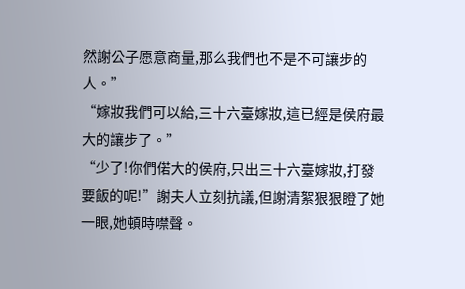然謝公子愿意商量,那么我們也不是不可讓步的人。”
“嫁妝我們可以給,三十六臺嫁妝,這已經是侯府最大的讓步了。”
“少了!你們偌大的侯府,只出三十六臺嫁妝,打發要飯的呢!”謝夫人立刻抗議,但謝清絮狠狠瞪了她一眼,她頓時噤聲。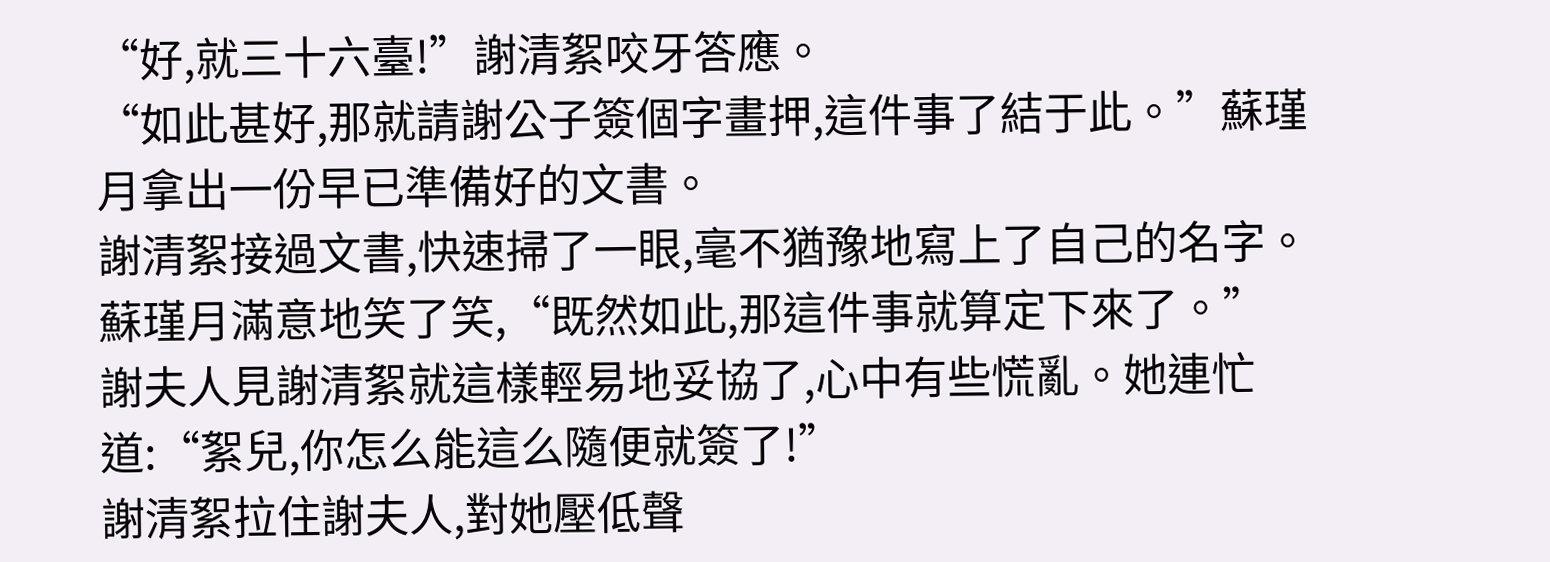“好,就三十六臺!”謝清絮咬牙答應。
“如此甚好,那就請謝公子簽個字畫押,這件事了結于此。”蘇瑾月拿出一份早已準備好的文書。
謝清絮接過文書,快速掃了一眼,毫不猶豫地寫上了自己的名字。
蘇瑾月滿意地笑了笑,“既然如此,那這件事就算定下來了。”
謝夫人見謝清絮就這樣輕易地妥協了,心中有些慌亂。她連忙道:“絮兒,你怎么能這么隨便就簽了!”
謝清絮拉住謝夫人,對她壓低聲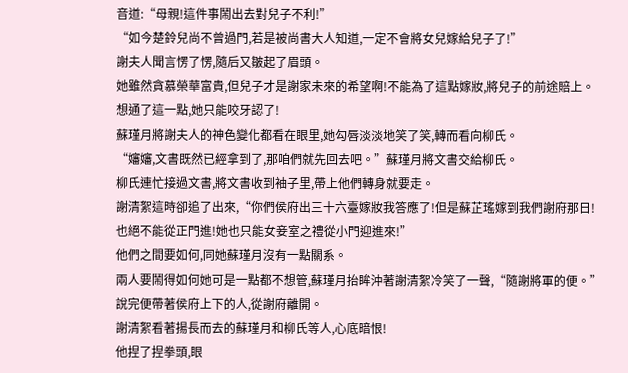音道:“母親!這件事鬧出去對兒子不利!”
“如今楚鈴兒尚不曾過門,若是被尚書大人知道,一定不會將女兒嫁給兒子了!”
謝夫人聞言愣了愣,隨后又皺起了眉頭。
她雖然貪慕榮華富貴,但兒子才是謝家未來的希望啊!不能為了這點嫁妝,將兒子的前途賠上。
想通了這一點,她只能咬牙認了!
蘇瑾月將謝夫人的神色變化都看在眼里,她勾唇淡淡地笑了笑,轉而看向柳氏。
“嬸嬸,文書既然已經拿到了,那咱們就先回去吧。”蘇瑾月將文書交給柳氏。
柳氏連忙接過文書,將文書收到袖子里,帶上他們轉身就要走。
謝清絮這時卻追了出來,“你們侯府出三十六臺嫁妝我答應了!但是蘇芷瑤嫁到我們謝府那日!也絕不能從正門進!她也只能女妾室之禮從小門迎進來!”
他們之間要如何,同她蘇瑾月沒有一點關系。
兩人要鬧得如何她可是一點都不想管,蘇瑾月抬眸沖著謝清絮冷笑了一聲,“隨謝將軍的便。”
說完便帶著侯府上下的人,從謝府離開。
謝清絮看著揚長而去的蘇瑾月和柳氏等人,心底暗恨!
他捏了捏拳頭,眼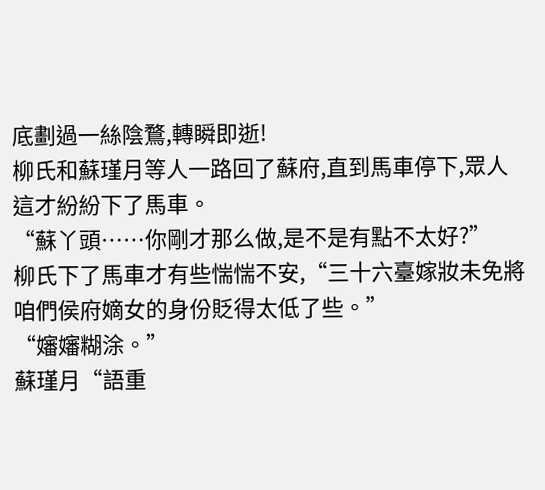底劃過一絲陰鶩,轉瞬即逝!
柳氏和蘇瑾月等人一路回了蘇府,直到馬車停下,眾人這才紛紛下了馬車。
“蘇丫頭……你剛才那么做,是不是有點不太好?”
柳氏下了馬車才有些惴惴不安,“三十六臺嫁妝未免將咱們侯府嫡女的身份貶得太低了些。”
“嬸嬸糊涂。”
蘇瑾月“語重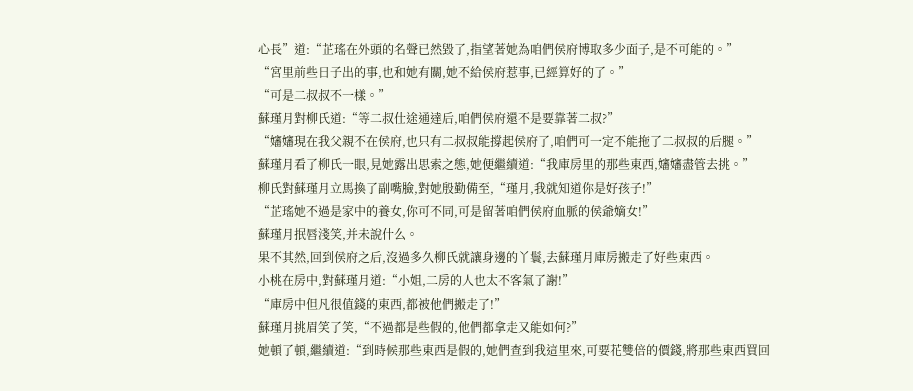心長”道:“芷瑤在外頭的名聲已然毀了,指望著她為咱們侯府博取多少面子,是不可能的。”
“宮里前些日子出的事,也和她有關,她不給侯府惹事,已經算好的了。”
“可是二叔叔不一樣。”
蘇瑾月對柳氏道:“等二叔仕途通達后,咱們侯府還不是要靠著二叔?”
“嬸嬸現在我父親不在侯府,也只有二叔叔能撐起侯府了,咱們可一定不能拖了二叔叔的后腿。”
蘇瑾月看了柳氏一眼,見她露出思索之態,她便繼續道:“我庫房里的那些東西,嬸嬸盡管去挑。”
柳氏對蘇瑾月立馬換了副嘴臉,對她殷勤備至,“瑾月,我就知道你是好孩子!”
“芷瑤她不過是家中的養女,你可不同,可是留著咱們侯府血脈的侯爺嫡女!”
蘇瑾月抿唇淺笑,并未說什么。
果不其然,回到侯府之后,沒過多久柳氏就讓身邊的丫鬟,去蘇瑾月庫房搬走了好些東西。
小桃在房中,對蘇瑾月道:“小姐,二房的人也太不客氣了謝!”
“庫房中但凡很值錢的東西,都被他們搬走了!”
蘇瑾月挑眉笑了笑,“不過都是些假的,他們都拿走又能如何?”
她頓了頓,繼續道:“到時候那些東西是假的,她們查到我這里來,可要花雙倍的價錢,將那些東西買回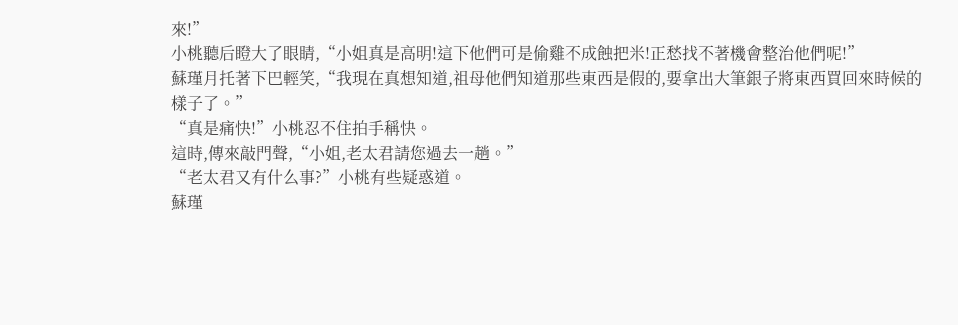來!”
小桃聽后瞪大了眼睛,“小姐真是高明!這下他們可是偷雞不成蝕把米!正愁找不著機會整治他們呢!”
蘇瑾月托著下巴輕笑,“我現在真想知道,祖母他們知道那些東西是假的,要拿出大筆銀子將東西買回來時候的樣子了。”
“真是痛快!”小桃忍不住拍手稱快。
這時,傳來敲門聲,“小姐,老太君請您過去一趟。”
“老太君又有什么事?”小桃有些疑惑道。
蘇瑾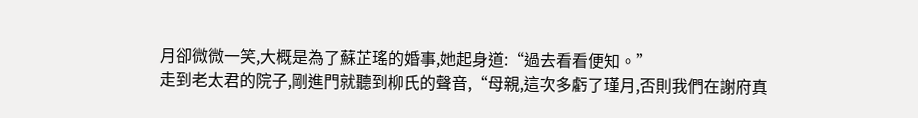月卻微微一笑,大概是為了蘇芷瑤的婚事,她起身道:“過去看看便知。”
走到老太君的院子,剛進門就聽到柳氏的聲音,“母親,這次多虧了瑾月,否則我們在謝府真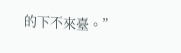的下不來臺。”